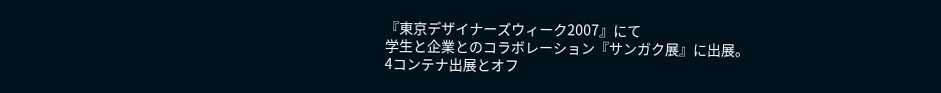『東京デザイナーズウィーク2007』にて
学生と企業とのコラボレーション『サンガク展』に出展。
4コンテナ出展とオフ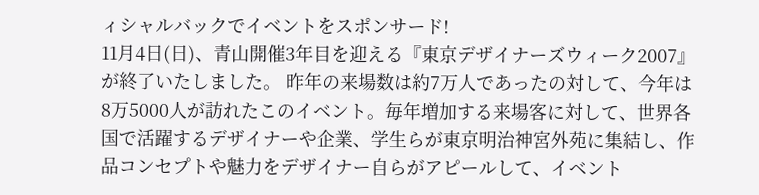ィシャルバックでイベントをスポンサード!
11月4日(日)、青山開催3年目を迎える『東京デザイナーズウィーク2007』が終了いたしました。 昨年の来場数は約7万人であったの対して、今年は8万5000人が訪れたこのイベント。毎年増加する来場客に対して、世界各国で活躍するデザイナーや企業、学生らが東京明治神宮外苑に集結し、作品コンセプトや魅力をデザイナー自らがアピールして、イベント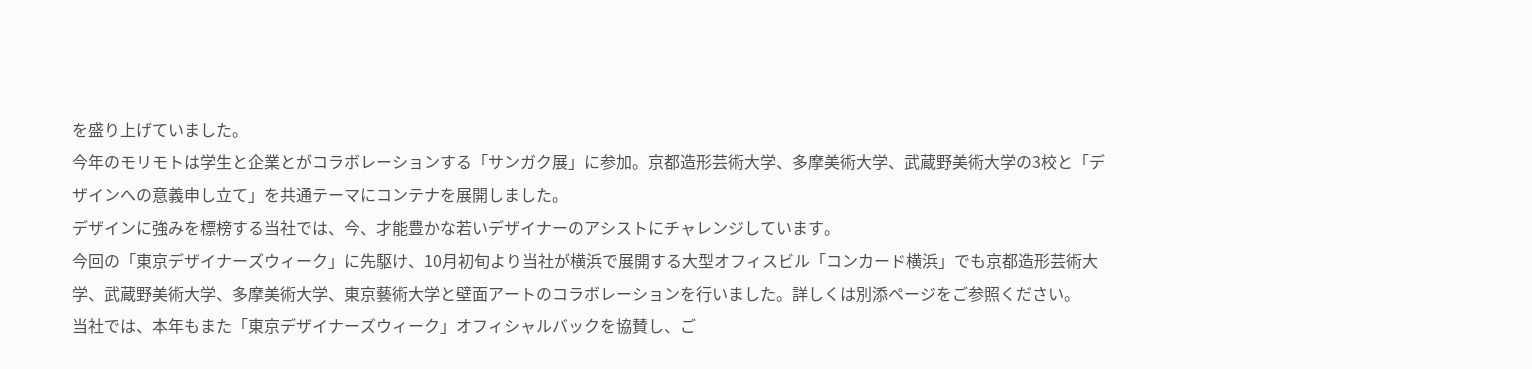を盛り上げていました。
今年のモリモトは学生と企業とがコラボレーションする「サンガク展」に参加。京都造形芸術大学、多摩美術大学、武蔵野美術大学の3校と「デザインへの意義申し立て」を共通テーマにコンテナを展開しました。
デザインに強みを標榜する当社では、今、才能豊かな若いデザイナーのアシストにチャレンジしています。
今回の「東京デザイナーズウィーク」に先駆け、10月初旬より当社が横浜で展開する大型オフィスビル「コンカード横浜」でも京都造形芸術大学、武蔵野美術大学、多摩美術大学、東京藝術大学と壁面アートのコラボレーションを行いました。詳しくは別添ページをご参照ください。
当社では、本年もまた「東京デザイナーズウィーク」オフィシャルバックを協賛し、ご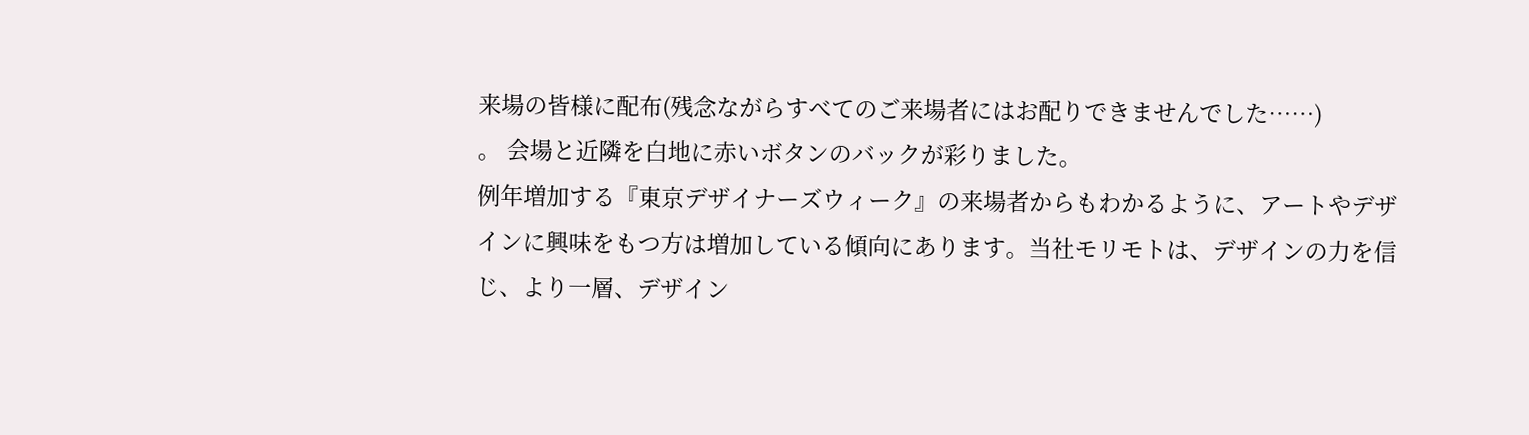来場の皆様に配布(残念ながらすべてのご来場者にはお配りできませんでした……)
。 会場と近隣を白地に赤いボタンのバックが彩りました。
例年増加する『東京デザイナーズウィーク』の来場者からもわかるように、アートやデザインに興味をもつ方は増加している傾向にあります。当社モリモトは、デザインの力を信じ、より一層、デザイン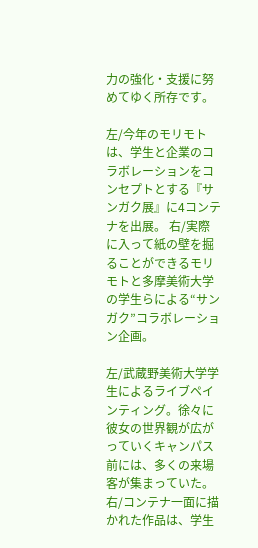力の強化・支援に努めてゆく所存です。

左/今年のモリモトは、学生と企業のコラボレーションをコンセプトとする『サンガク展』に4コンテナを出展。 右/実際に入って紙の壁を掘ることができるモリモトと多摩美術大学の学生らによる“サンガク”コラボレーション企画。

左/武蔵野美術大学学生によるライブペインティング。徐々に彼女の世界観が広がっていくキャンパス前には、多くの来場客が集まっていた。 右/コンテナ一面に描かれた作品は、学生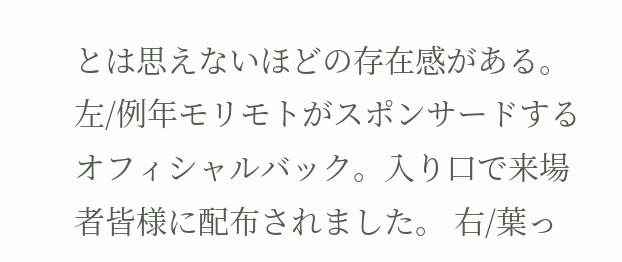とは思えないほどの存在感がある。
左/例年モリモトがスポンサードするオフィシャルバック。入り口で来場者皆様に配布されました。 右/葉っ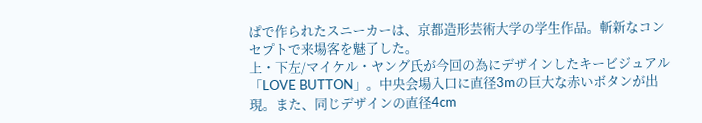ぱで作られたスニーカーは、京都造形芸術大学の学生作品。斬新なコンセプトで来場客を魅了した。
上・下左/マイケル・ヤング氏が今回の為にデザインしたキービジュアル「LOVE BUTTON」。中央会場入口に直径3mの巨大な赤いボタンが出現。また、同じデザインの直径4cm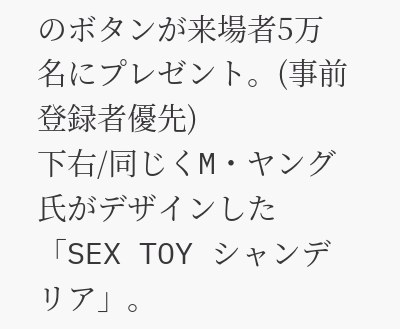のボタンが来場者5万名にプレゼント。(事前登録者優先)
下右/同じくM・ヤング氏がデザインした「SEX TOY シャンデリア」。